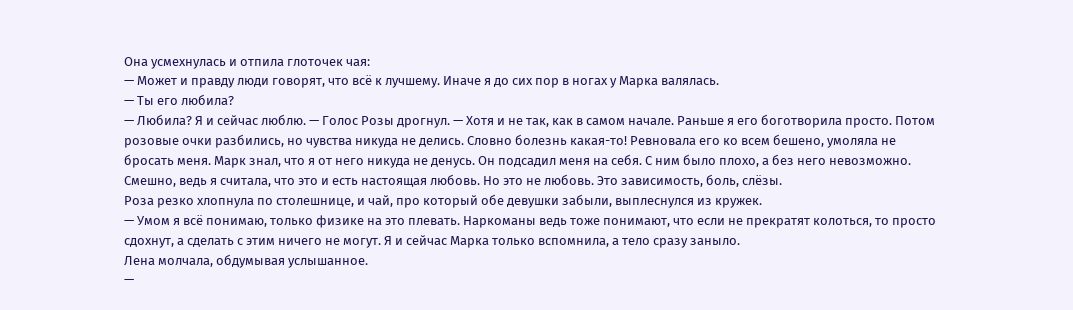Она усмехнулась и отпила глоточек чая:
— Может и правду люди говорят, что всё к лучшему. Иначе я до сих пор в ногах у Марка валялась.
— Ты его любила?
— Любила? Я и сейчас люблю. — Голос Розы дрогнул. — Хотя и не так, как в самом начале. Раньше я его боготворила просто. Потом розовые очки разбились, но чувства никуда не делись. Словно болезнь какая-то! Ревновала его ко всем бешено, умоляла не бросать меня. Марк знал, что я от него никуда не денусь. Он подсадил меня на себя. С ним было плохо, а без него невозможно. Смешно, ведь я считала, что это и есть настоящая любовь. Но это не любовь. Это зависимость, боль, слёзы.
Роза резко хлопнула по столешнице, и чай, про который обе девушки забыли, выплеснулся из кружек.
— Умом я всё понимаю, только физике на это плевать. Наркоманы ведь тоже понимают, что если не прекратят колоться, то просто сдохнут, а сделать с этим ничего не могут. Я и сейчас Марка только вспомнила, а тело сразу заныло.
Лена молчала, обдумывая услышанное.
—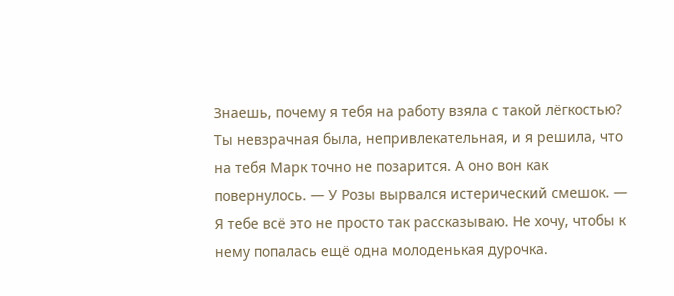Знаешь, почему я тебя на работу взяла с такой лёгкостью? Ты невзрачная была, непривлекательная, и я решила, что на тебя Марк точно не позарится. А оно вон как повернулось. — У Розы вырвался истерический смешок. — Я тебе всё это не просто так рассказываю. Не хочу, чтобы к нему попалась ещё одна молоденькая дурочка.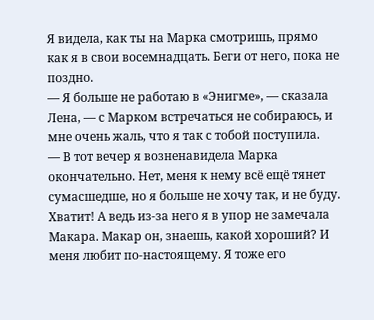Я видела, как ты на Марка смотришь, прямо как я в свои восемнадцать. Беги от него, пока не поздно.
— Я больше не работаю в «Энигме», — сказала Лена, — с Марком встречаться не собираюсь, и мне очень жаль, что я так с тобой поступила.
— В тот вечер я возненавидела Марка окончательно. Нет, меня к нему всё ещё тянет сумасшедше, но я больше не хочу так, и не буду. Хватит! А ведь из-за него я в упор не замечала Макара. Макар он, знаешь, какой хороший? И меня любит по-настоящему. Я тоже его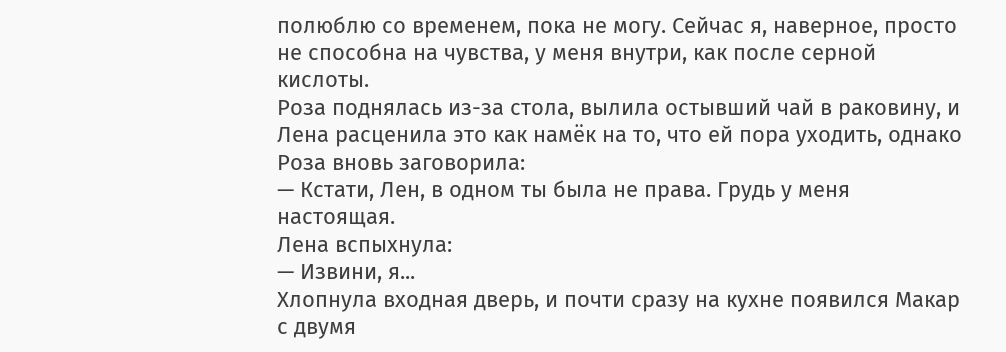полюблю со временем, пока не могу. Сейчас я, наверное, просто не способна на чувства, у меня внутри, как после серной кислоты.
Роза поднялась из-за стола, вылила остывший чай в раковину, и Лена расценила это как намёк на то, что ей пора уходить, однако Роза вновь заговорила:
— Кстати, Лен, в одном ты была не права. Грудь у меня настоящая.
Лена вспыхнула:
— Извини, я...
Хлопнула входная дверь, и почти сразу на кухне появился Макар с двумя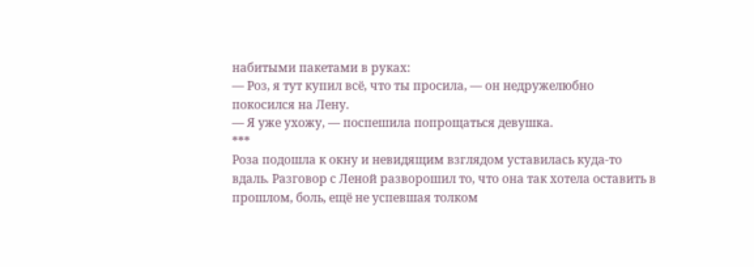набитыми пакетами в руках:
— Роз, я тут купил всё, что ты просила, — он недружелюбно покосился на Лену.
— Я уже ухожу, — поспешила попрощаться девушка.
***
Роза подошла к окну и невидящим взглядом уставилась куда-то вдаль. Разговор с Леной разворошил то, что она так хотела оставить в прошлом, боль, ещё не успевшая толком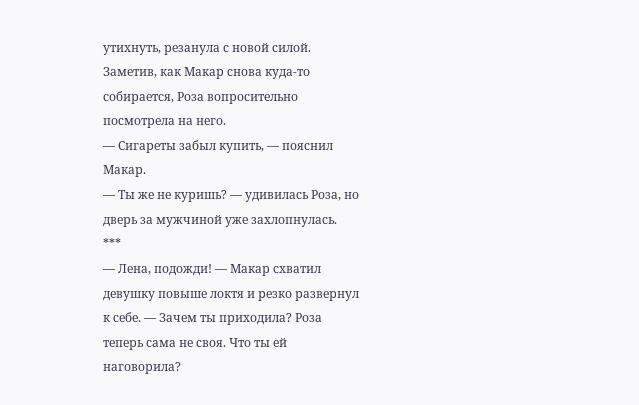утихнуть, резанула с новой силой. Заметив, как Макар снова куда-то собирается, Роза вопросительно посмотрела на него.
— Сигареты забыл купить, — пояснил Макар.
— Ты же не куришь? — удивилась Роза, но дверь за мужчиной уже захлопнулась.
***
— Лена, подожди! — Макар схватил девушку повыше локтя и резко развернул к себе. — Зачем ты приходила? Роза теперь сама не своя. Что ты ей наговорила?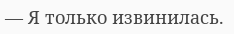— Я только извинилась.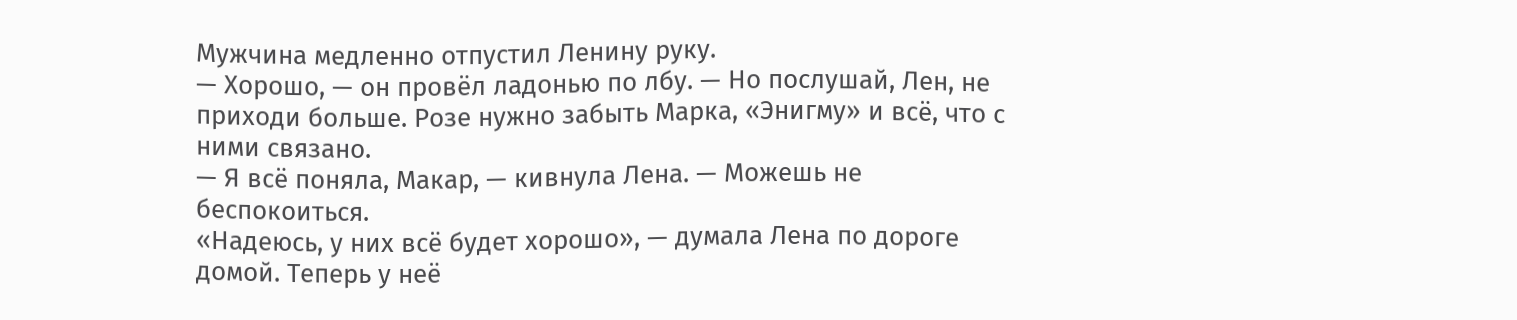Мужчина медленно отпустил Ленину руку.
— Хорошо, — он провёл ладонью по лбу. — Но послушай, Лен, не приходи больше. Розе нужно забыть Марка, «Энигму» и всё, что с ними связано.
— Я всё поняла, Макар, — кивнула Лена. — Можешь не беспокоиться.
«Надеюсь, у них всё будет хорошо», — думала Лена по дороге домой. Теперь у неё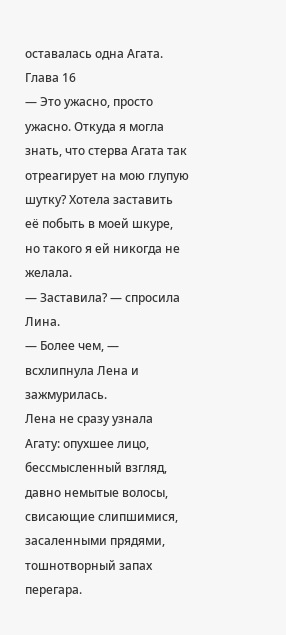оставалась одна Агата.
Глава 16
— Это ужасно, просто ужасно. Откуда я могла знать, что стерва Агата так отреагирует на мою глупую шутку? Хотела заставить её побыть в моей шкуре, но такого я ей никогда не желала.
— Заставила? — спросила Лина.
— Более чем, — всхлипнула Лена и зажмурилась.
Лена не сразу узнала Агату: опухшее лицо, бессмысленный взгляд, давно немытые волосы, свисающие слипшимися, засаленными прядями, тошнотворный запах перегара.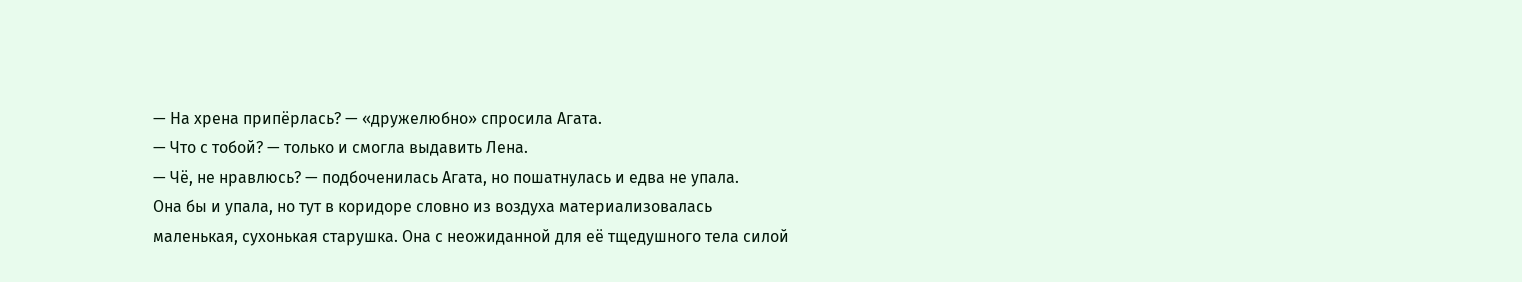— На хрена припёрлась? — «дружелюбно» спросила Агата.
— Что с тобой? — только и смогла выдавить Лена.
— Чё, не нравлюсь? — подбоченилась Агата, но пошатнулась и едва не упала.
Она бы и упала, но тут в коридоре словно из воздуха материализовалась маленькая, сухонькая старушка. Она с неожиданной для её тщедушного тела силой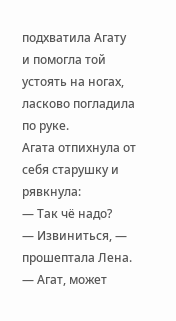подхватила Агату и помогла той устоять на ногах, ласково погладила по руке.
Агата отпихнула от себя старушку и рявкнула:
— Так чё надо?
— Извиниться, — прошептала Лена. — Агат, может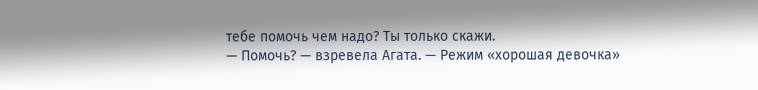тебе помочь чем надо? Ты только скажи.
— Помочь? — взревела Агата. — Режим «хорошая девочка»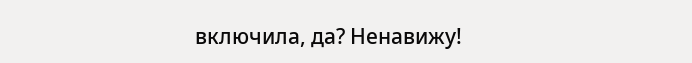включила, да? Ненавижу!